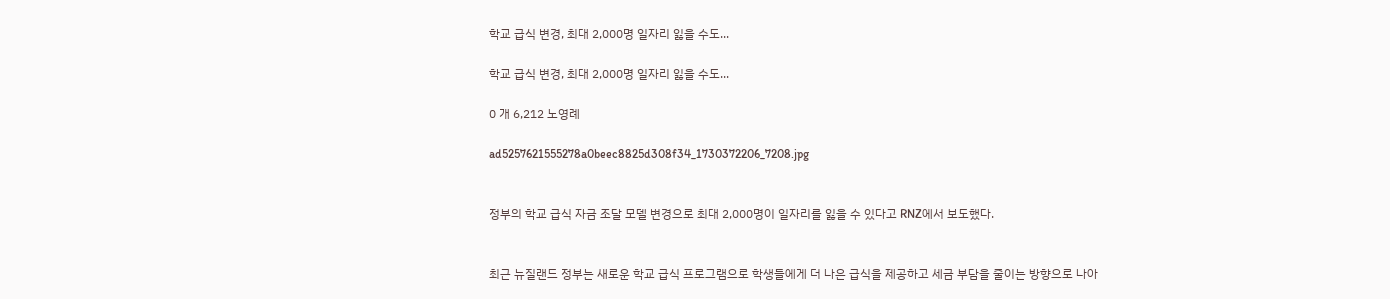학교 급식 변경, 최대 2,000명 일자리 잃을 수도...

학교 급식 변경, 최대 2,000명 일자리 잃을 수도...

0 개 6,212 노영례

ad5257621555278a0beec8825d308f34_1730372206_7208.jpg


정부의 학교 급식 자금 조달 모델 변경으로 최대 2,000명이 일자리를 잃을 수 있다고 RNZ에서 보도했다.


최근 뉴질랜드 정부는 새로운 학교 급식 프로그램으로 학생들에게 더 나은 급식을 제공하고 세금 부담을 줄이는 방향으로 나아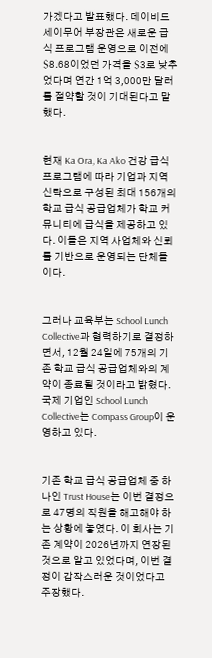가겠다고 발표했다. 데이비드 세이무어 부장관은 새로운 급식 프로그램 운영으로 이전에 $8.68이었던 가격을 $3로 낮추었다며 연간 1억 3,000만 달러를 절약할 것이 기대된다고 말했다.


현재 Ka Ora, Ka Ako 건강 급식 프로그램에 따라 기업과 지역 신탁으로 구성된 최대 156개의 학교 급식 공급업체가 학교 커뮤니티에 급식을 제공하고 있다. 이들은 지역 사업체와 신뢰를 기반으로 운영되는 단체들이다.


그러나 교육부는 School Lunch Collective과 협력하기로 결정하면서, 12월 24일에 75개의 기존 학교 급식 공급업체와의 계약이 종료될 것이라고 밝혔다. 국제 기업인 School Lunch Collective는 Compass Group이 운영하고 있다.


기존 학교 급식 공급업체 중 하나인 Trust House는 이번 결정으로 47명의 직원을 해고해야 하는 상황에 놓였다. 이 회사는 기존 계약이 2026년까지 연장된 것으로 알고 있었다며, 이번 결정이 갑작스러운 것이었다고 주장했다.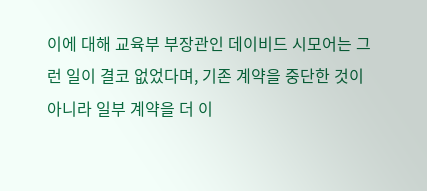이에 대해 교육부 부장관인 데이비드 시모어는 그런 일이 결코 없었다며, 기존 계약을 중단한 것이 아니라 일부 계약을 더 이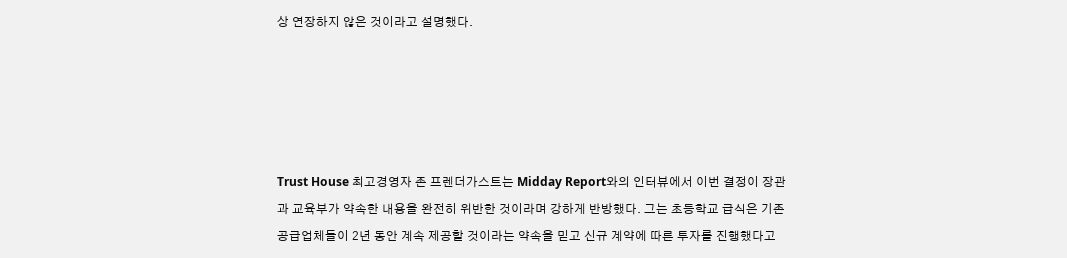상 연장하지 않은 것이라고 설명했다.





Trust House 최고경영자 존 프렌더가스트는 Midday Report와의 인터뷰에서 이번 결정이 장관과 교육부가 약속한 내용을 완전히 위반한 것이라며 강하게 반방했다. 그는 초등학교 급식은 기존 공급업체들이 2년 동안 계속 제공할 것이라는 약속을 믿고 신규 계약에 따른 투자를 진행했다고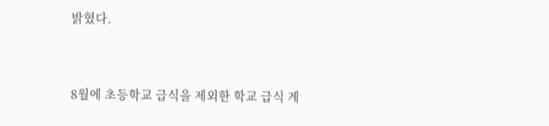밝혔다.


8월에 초등학교 급식을 제외한 학교 급식 계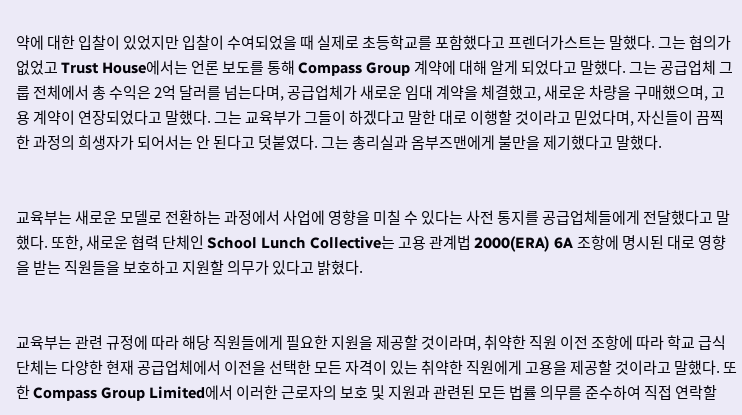약에 대한 입찰이 있었지만 입찰이 수여되었을 때 실제로 초등학교를 포함했다고 프렌더가스트는 말했다. 그는 협의가 없었고 Trust House에서는 언론 보도를 통해 Compass Group 계약에 대해 알게 되었다고 말했다. 그는 공급업체 그룹 전체에서 총 수익은 2억 달러를 넘는다며, 공급업체가 새로운 임대 계약을 체결했고, 새로운 차량을 구매했으며, 고용 계약이 연장되었다고 말했다. 그는 교육부가 그들이 하겠다고 말한 대로 이행할 것이라고 믿었다며, 자신들이 끔찍한 과정의 희생자가 되어서는 안 된다고 덧붙였다. 그는 총리실과 옴부즈맨에게 불만을 제기했다고 말했다.


교육부는 새로운 모델로 전환하는 과정에서 사업에 영향을 미칠 수 있다는 사전 통지를 공급업체들에게 전달했다고 말했다. 또한, 새로운 협력 단체인 School Lunch Collective는 고용 관계법 2000(ERA) 6A 조항에 명시된 대로 영향을 받는 직원들을 보호하고 지원할 의무가 있다고 밝혔다.


교육부는 관련 규정에 따라 해당 직원들에게 필요한 지원을 제공할 것이라며, 취약한 직원 이전 조항에 따라 학교 급식 단체는 다양한 현재 공급업체에서 이전을 선택한 모든 자격이 있는 취약한 직원에게 고용을 제공할 것이라고 말했다. 또한 Compass Group Limited에서 이러한 근로자의 보호 및 지원과 관련된 모든 법률 의무를 준수하여 직접 연락할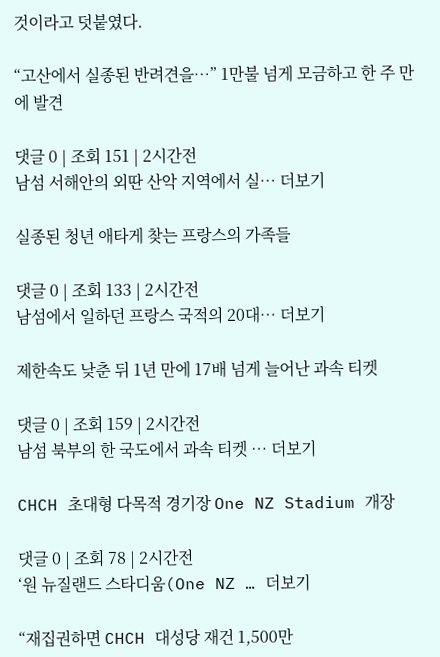것이라고 덧붙였다.

“고산에서 실종된 반려견을…” 1만불 넘게 모금하고 한 주 만에 발견

댓글 0 | 조회 151 | 2시간전
남섬 서해안의 외딴 산악 지역에서 실… 더보기

실종된 청년 애타게 찾는 프랑스의 가족들

댓글 0 | 조회 133 | 2시간전
남섬에서 일하던 프랑스 국적의 20대… 더보기

제한속도 낮춘 뒤 1년 만에 17배 넘게 늘어난 과속 티켓

댓글 0 | 조회 159 | 2시간전
남섬 북부의 한 국도에서 과속 티켓 … 더보기

CHCH 초대형 다목적 경기장 One NZ Stadium 개장

댓글 0 | 조회 78 | 2시간전
‘원 뉴질랜드 스타디움(One NZ … 더보기

“재집권하면 CHCH 대성당 재건 1,500만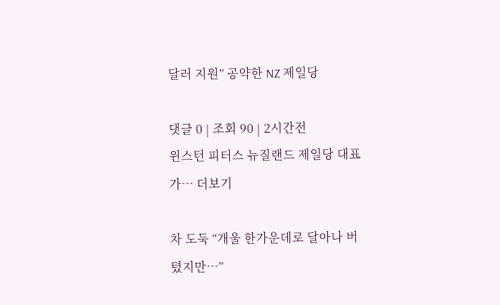달러 지원” 공약한 NZ 제일당

댓글 0 | 조회 90 | 2시간전
윈스턴 피터스 뉴질랜드 제일당 대표가… 더보기

차 도둑 “개울 한가운데로 달아나 버텼지만…”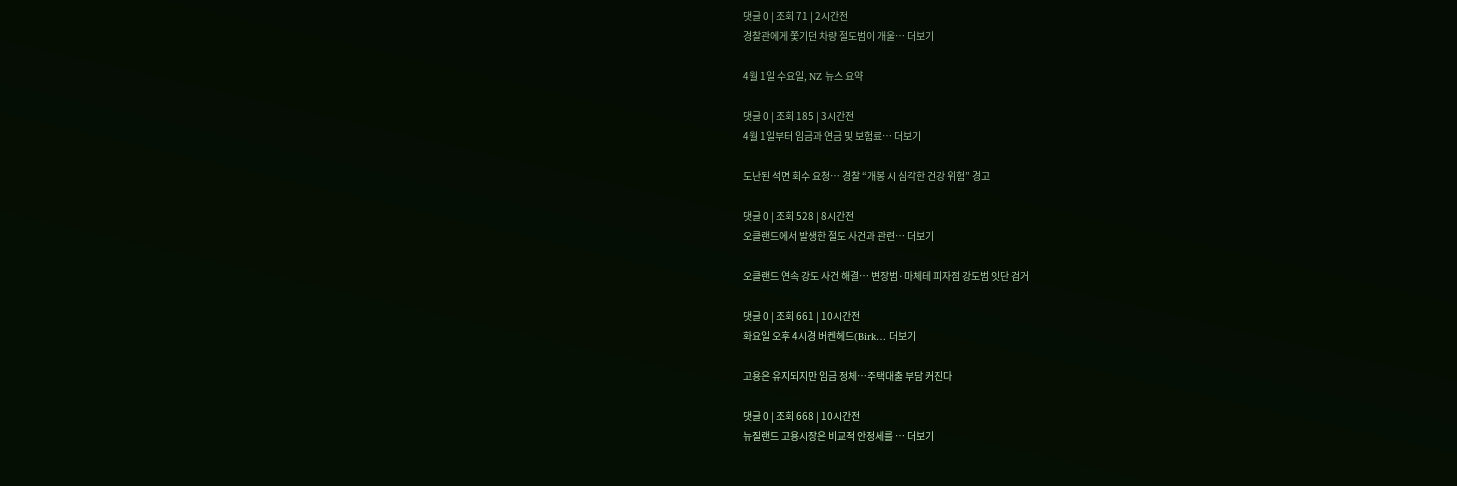댓글 0 | 조회 71 | 2시간전
경찰관에게 쫓기던 차량 절도범이 개울… 더보기

4월 1일 수요일, NZ 뉴스 요약

댓글 0 | 조회 185 | 3시간전
4월 1일부터 임금과 연금 및 보험료… 더보기

도난된 석면 회수 요청… 경찰 “개봉 시 심각한 건강 위험” 경고

댓글 0 | 조회 528 | 8시간전
오클랜드에서 발생한 절도 사건과 관련… 더보기

오클랜드 연속 강도 사건 해결… 변장범·마체테 피자점 강도범 잇단 검거

댓글 0 | 조회 661 | 10시간전
화요일 오후 4시경 버켄헤드(Birk… 더보기

고용은 유지되지만 임금 정체…주택대출 부담 커진다

댓글 0 | 조회 668 | 10시간전
뉴질랜드 고용시장은 비교적 안정세를 … 더보기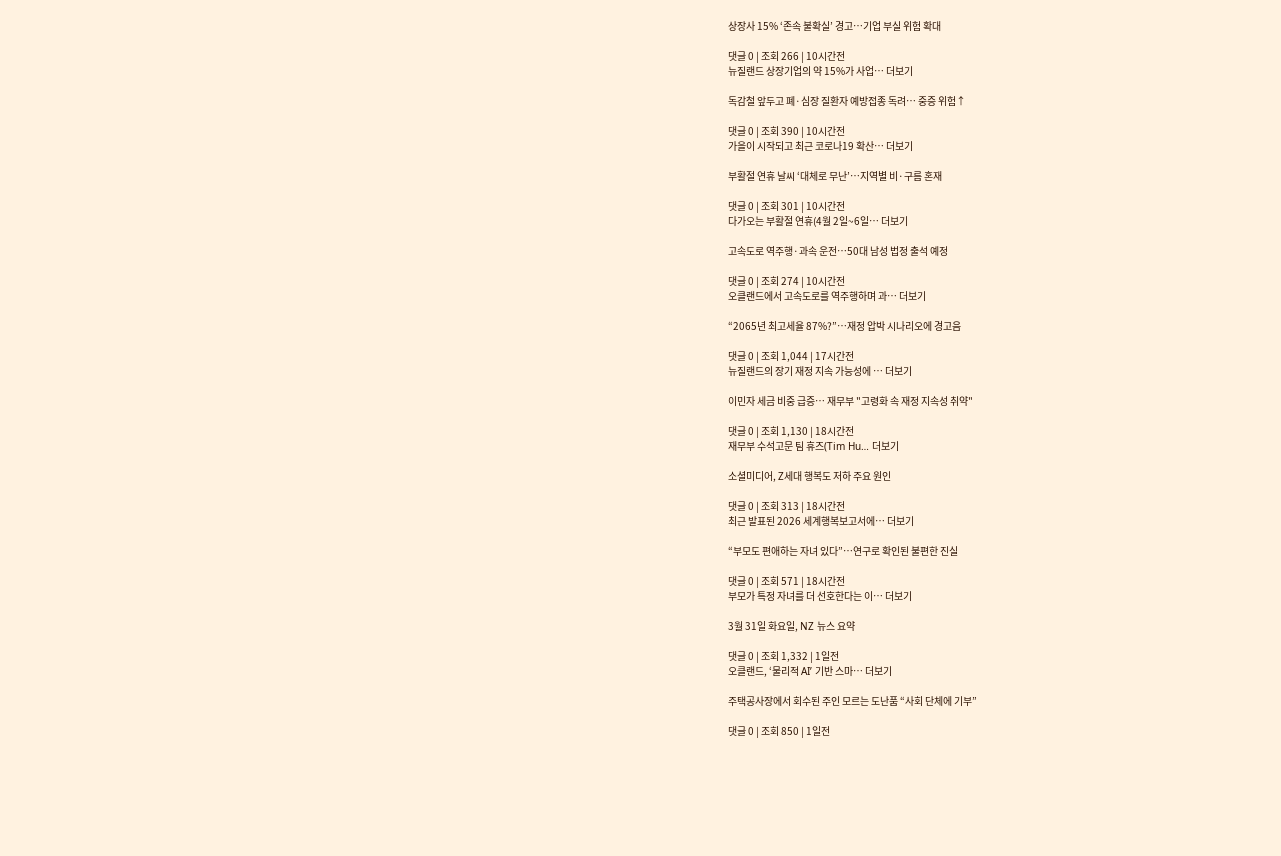상장사 15% ‘존속 불확실’ 경고…기업 부실 위험 확대

댓글 0 | 조회 266 | 10시간전
뉴질랜드 상장기업의 약 15%가 사업… 더보기

독감철 앞두고 폐·심장 질환자 예방접종 독려… 중증 위험↑

댓글 0 | 조회 390 | 10시간전
가을이 시작되고 최근 코로나19 확산… 더보기

부활절 연휴 날씨 ‘대체로 무난’…지역별 비·구름 혼재

댓글 0 | 조회 301 | 10시간전
다가오는 부활절 연휴(4월 2일~6일… 더보기

고속도로 역주행·과속 운전…50대 남성 법정 출석 예정

댓글 0 | 조회 274 | 10시간전
오클랜드에서 고속도로를 역주행하며 과… 더보기

“2065년 최고세율 87%?”…재정 압박 시나리오에 경고음

댓글 0 | 조회 1,044 | 17시간전
뉴질랜드의 장기 재정 지속 가능성에 … 더보기

이민자 세금 비중 급증… 재무부 "고령화 속 재정 지속성 취약"

댓글 0 | 조회 1,130 | 18시간전
재무부 수석고문 팀 휴즈(Tim Hu… 더보기

소셜미디어, Z세대 행복도 저하 주요 원인

댓글 0 | 조회 313 | 18시간전
최근 발표된 2026 세계행복보고서에… 더보기

“부모도 편애하는 자녀 있다”…연구로 확인된 불편한 진실

댓글 0 | 조회 571 | 18시간전
부모가 특정 자녀를 더 선호한다는 이… 더보기

3월 31일 화요일, NZ 뉴스 요약

댓글 0 | 조회 1,332 | 1일전
오클랜드, ‘물리적 AI’ 기반 스마… 더보기

주택공사장에서 회수된 주인 모르는 도난품 “사회 단체에 기부”

댓글 0 | 조회 850 | 1일전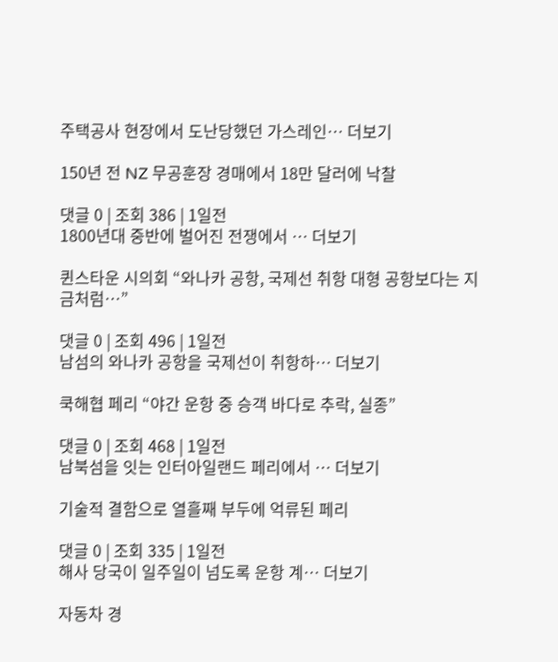주택공사 현장에서 도난당했던 가스레인… 더보기

150년 전 NZ 무공훈장 경매에서 18만 달러에 낙찰

댓글 0 | 조회 386 | 1일전
1800년대 중반에 벌어진 전쟁에서 … 더보기

퀸스타운 시의회 “와나카 공항, 국제선 취항 대형 공항보다는 지금처럼…”

댓글 0 | 조회 496 | 1일전
남섬의 와나카 공항을 국제선이 취항하… 더보기

쿡해협 페리 “야간 운항 중 승객 바다로 추락, 실종”

댓글 0 | 조회 468 | 1일전
남북섬을 잇는 인터아일랜드 페리에서 … 더보기

기술적 결함으로 열흘째 부두에 억류된 페리

댓글 0 | 조회 335 | 1일전
해사 당국이 일주일이 넘도록 운항 계… 더보기

자동차 경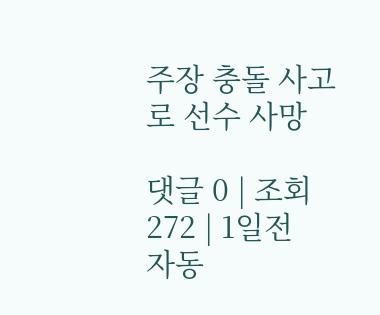주장 충돌 사고로 선수 사망

댓글 0 | 조회 272 | 1일전
자동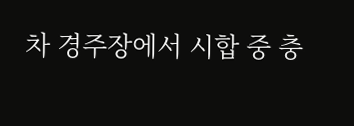차 경주장에서 시합 중 충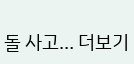돌 사고… 더보기